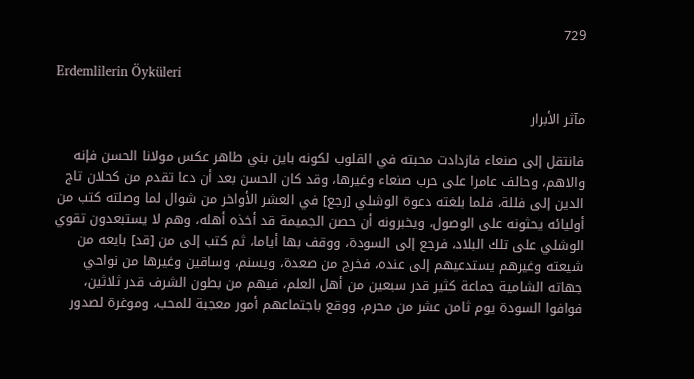729

Erdemlilerin Öyküleri

مآثر الأبرار

فانتقل إلى صنعاء فازدادت محبته في القلوب لكونه باين بني طاهر عكس مولانا الحسن فإنه والاهم، وحالف عامرا على حرب صنعاء وغيرها، وقد كان الحسن بعد أن دعا تقدم من كحلان تاج الدين إلى فللة، فلما بلغته دعوة الوشلي [رجع] في العشر الأواخر من شوال لما وصلته كتب من أوليائه يحثونه على الوصول، ويخبرونه أن حصن الجميمة قد أخذه أهله، وهم لا يستبعدون تقوي الوشلي على تلك البلاد، فرجع إلى السودة، ووقف بها أياما، ثم كتب إلى من [قد] بايعه من شيعته وغيرهم يستدعيهم إلى عنده، فخرج من صعدة، ويسنم، وساقين وغيرها من نواحي جهاته الشامية جماعة كثير قدر سبعين من أهل العلم، فيهم من بطون الشرف قدر ثلاثين، فوافوا السودة يوم ثامن عشر من محرم، ووقع باجتماعهم أمور معجبة للمحب، وموغرة لصدور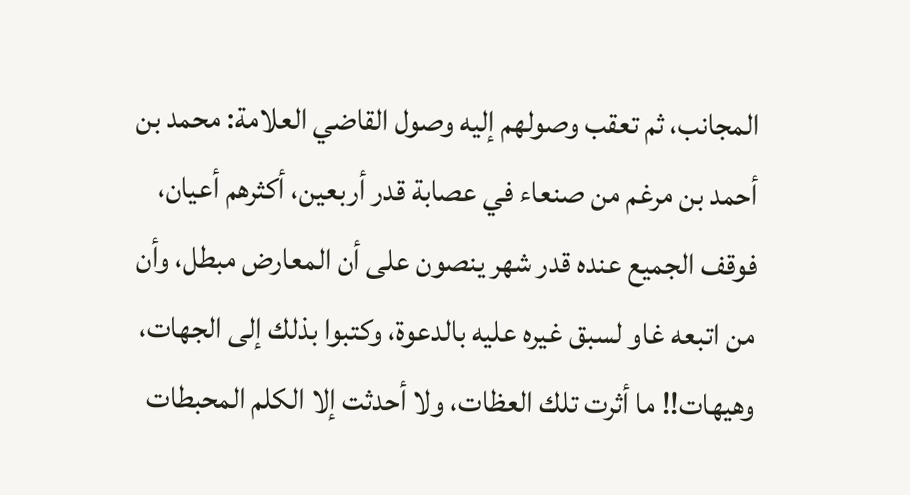المجانب، ثم تعقب وصولهم إليه وصول القاضي العلامة: محمد بن أحمد بن مرغم من صنعاء في عصابة قدر أربعين، أكثرهم أعيان، فوقف الجميع عنده قدر شهر ينصون على أن المعارض مبطل، وأن من اتبعه غاو لسبق غيره عليه بالدعوة، وكتبوا بذلك إلى الجهات، وهيهات!! ما أثرت تلك العظات، ولا أحدثت إلا الكلم المحبطات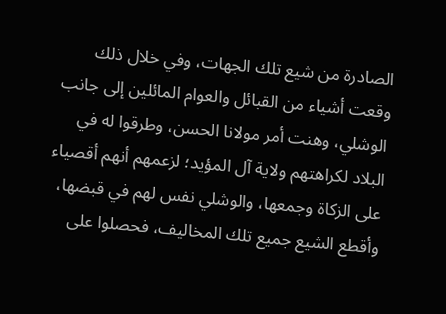الصادرة من شيع تلك الجهات، وفي خلال ذلك وقعت أشياء من القبائل والعوام المائلين إلى جانب الوشلي، وهنت أمر مولانا الحسن، وطرقوا له في البلاد لكراهتهم ولاية آل المؤيد؛ لزعمهم أنهم أقصياء على الزكاة وجمعها، والوشلي نفس لهم في قبضها، وأقطع الشيع جميع تلك المخاليف، فحصلوا على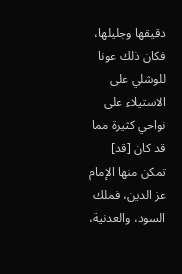دقيقها وجليلها، فكان ذلك عونا للوشلي على الاستيلاء على نواحي كثيرة مما قد كان [قد] تمكن منها الإمام عز الدين، فملك السود، والعدنية،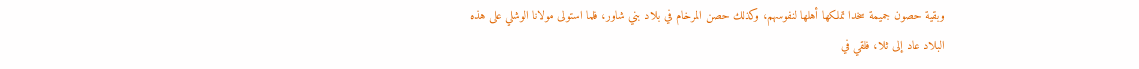وبقية حصون جميمة سخدا تملكها أهلها لنفوسهم، وكذلك حصن المرخام في بلاد بني شاور، فلما استولى مولانا الوشلي على هذه البلاد عاد إلى ثلا، فلقي في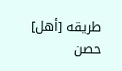طريقه [أهل] حصن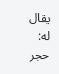يقال له: حجر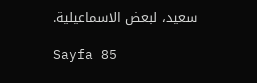سعيد، لبعض الاسماعيلية.

Sayfa 85